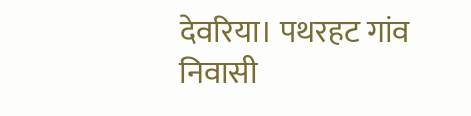देवरिया। पथरहट गांव निवासी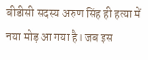बीडीसी सदस्य अरुण सिंह ही हत्या में नया मोड़ आ गया है। जब इस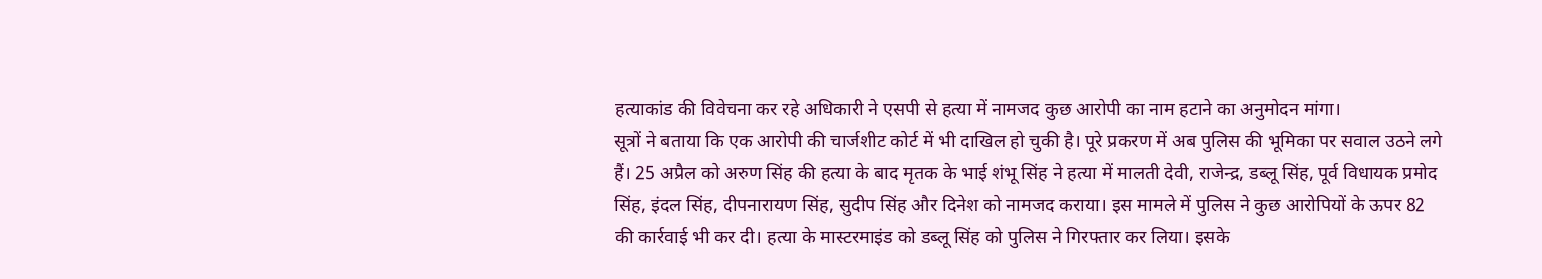हत्याकांड की विवेचना कर रहे अधिकारी ने एसपी से हत्या में नामजद कुछ आरोपी का नाम हटाने का अनुमोदन मांगा।
सूत्रों ने बताया कि एक आरोपी की चार्जशीट कोर्ट में भी दाखिल हो चुकी है। पूरे प्रकरण में अब पुलिस की भूमिका पर सवाल उठने लगे हैं। 25 अप्रैल को अरुण सिंह की हत्या के बाद मृतक के भाई शंभू सिंह ने हत्या में मालती देवी, राजेन्द्र, डब्लू सिंह, पूर्व विधायक प्रमोद सिंह, इंदल सिंह, दीपनारायण सिंह, सुदीप सिंह और दिनेश को नामजद कराया। इस मामले में पुलिस ने कुछ आरोपियों के ऊपर 82 की कार्रवाई भी कर दी। हत्या के मास्टरमाइंड को डब्लू सिंह को पुलिस ने गिरफ्तार कर लिया। इसके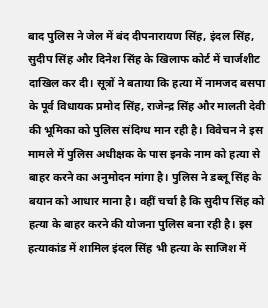बाद पुलिस ने जेल में बंद दीपनारायण सिंह, इंदल सिंह, सुदीप सिंह और दिनेश सिंह के खिलाफ कोर्ट में चार्जशीट दाखिल कर दी। सूत्रों ने बताया कि हत्या में नामजद बसपा के पूर्व विधायक प्रमोद सिंह, राजेन्द्र सिंह और मालती देवी की भूमिका को पुलिस संदिग्ध मान रही है। विवेचन ने इस मामले में पुलिस अधीक्षक के पास इनके नाम को हत्या से बाहर करने का अनुमोदन मांगा है। पुलिस ने डब्लू सिंह के बयान को आधार माना है। वहीं चर्चा है कि सुदीप सिंह को हत्या के बाहर करने की योजना पुलिस बना रही है। इस हत्याकांड में शामिल इंदल सिंह भी हत्या के साजिश में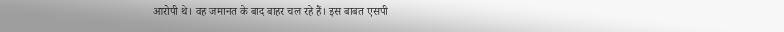आरोपी थे। वह जमानत के बाद बाहर चल रहे हैं। इस बाबत एसपी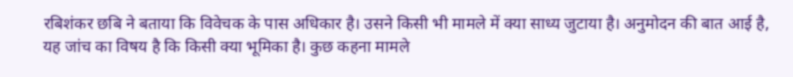रबिशंकर छबि ने बताया कि विवेचक के पास अधिकार है। उसने किसी भी मामले में क्या साध्य जुटाया है। अनुमोदन की बात आई है, यह जांच का विषय है कि किसी क्या भूमिका है। कुछ कहना मामले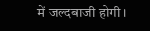में जल्दबाजी होगी।